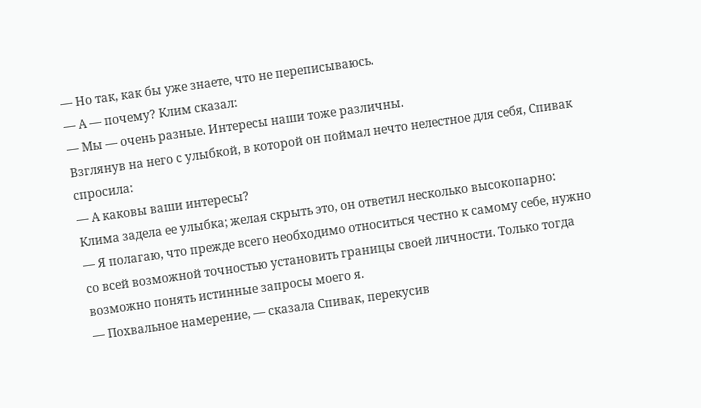— Но так, как бы уже знаете, что не переписываюсь.
— А — почему? Клим сказал:
— Мы — очень разные. Интересы наши тоже различны.
Взглянув на него с улыбкой, в которой он поймал нечто нелестное для себя, Спивак спросила:
— А каковы ваши интересы?
Клима задела ее улыбка; желая скрыть это, он ответил несколько высокопарно:
— Я полагаю, что прежде всего необходимо относиться честно к самому себе, нужно со всей возможной точностью установить границы своей личности. Только тогда возможно понять истинные запросы моего я.
— Похвальное намерение, — сказала Спивак, перекусив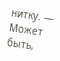нитку. — Может быть,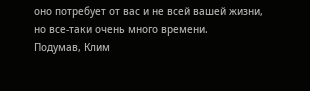оно потребует от вас и не всей вашей жизни, но все-таки очень много времени.
Подумав, Клим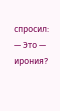спросил:
— Это — ирония?